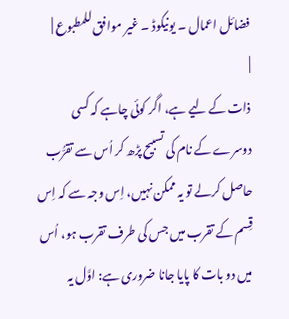فضائل اعمال ۔ یونیکوڈ ۔ غیر موافق للمطبوع |
|
ذات کے لیے ہے، اگر کوئی چاہے کہ کسی دوسرے کے نام کی تسبیح پڑھ کر اُس سے تقرُّب حاصل کرلے تو یہ ممکن نہیں، اِس وجہ سے کہ اِس قِسم کے تقرب میں جس کی طرف تقرب ہو، اُس میں دو بات کا پایا جانا ضروری ہے: اوَّل یہ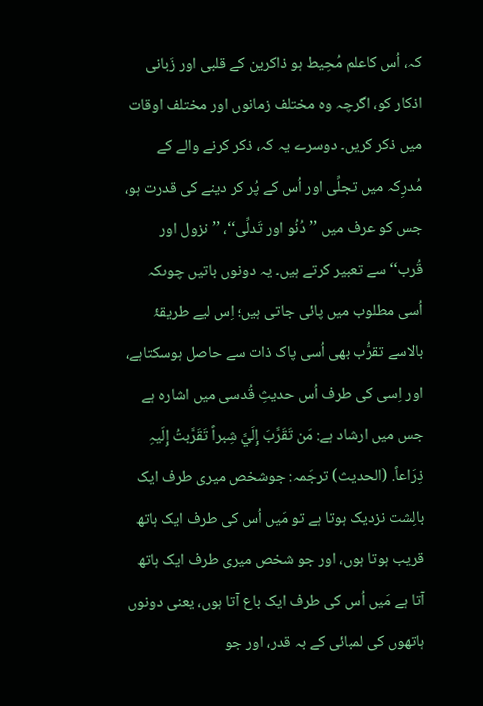کہ، اُس کاعلم مُحِیط ہو ذاکرین کے قلبی اور زَبانی اذکار کو، اگرچہ وہ مختلف زمانوں اور مختلف اوقات میں ذکر کریں۔ دوسرے یہ کہ، ذکر کرنے والے کے مُدرِکہ میں تجلِّی اور اُس کے پُر کر دینے کی قدرت ہو، جس کو عرف میں ’’دُنُو اور تَدلِّی‘‘، ’’نزول اور قُرب‘‘ سے تعبیر کرتے ہیں۔ یہ دونوں باتیں چوںکہ اُسی مطلوب میں پائی جاتی ہیں؛ اِس لیے طریقۂ بالاسے تقرُّب بھی اُسی پاک ذات سے حاصل ہوسکتاہے، اور اِسی کی طرف اُس حدیثِ قُدسی میں اشارہ ہے جس میں ارشاد ہے: مَن تَقَرَّبَ إِلَيَّ شِبراً تَقَرَّبتُ إِلَیہِ ذِرَاعاً. (الحدیث) ترجَمہ: جوشخص میری طرف ایک بالِشت نزدیک ہوتا ہے تو مَیں اُس کی طرف ایک ہاتھ قریب ہوتا ہوں، اور جو شخص میری طرف ایک ہاتھ آتا ہے مَیں اُس کی طرف ایک باع آتا ہوں، یعنی دونوں ہاتھوں کی لمبائی کے بہ قدر، اور جو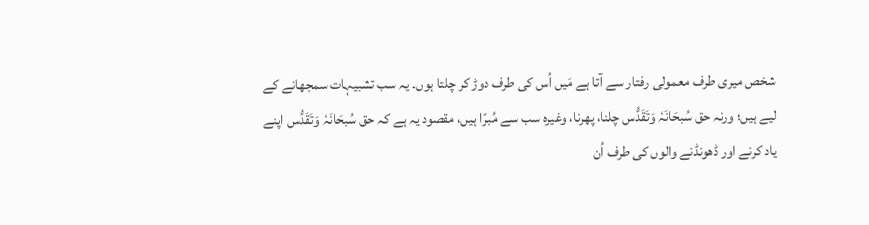شخص میری طرف معمولی رفتار سے آتا ہے مَیں اُس کی طرف دوڑ کر چلتا ہوں۔ یہ سب تشبیہات سمجھانے کے لیے ہیں؛ ورنہ حق سُبحَانَہٗ وَتَقَدُّس چلنا، پھرنا، وغیرہ سب سے مُبرّا ہیں، مقصود یہ ہے کہ حق سُبحَانَہٗ وَتَقَدُّس اپنے یاد کرنے اور ڈھونڈنے والوں کی طرف اُن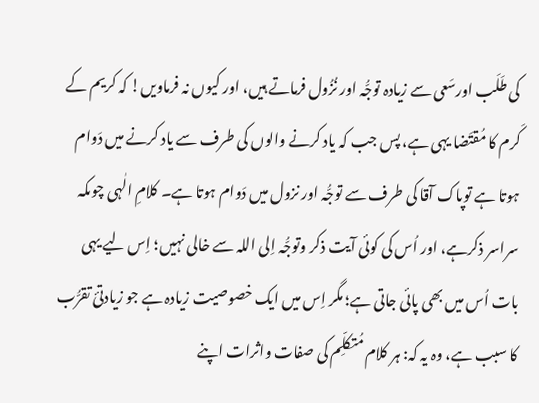کی طَلَب اورسَعی سے زیادہ توجُّہ اور نُزُول فرماتے ہیں، اور کیوں نہ فرماویں! کہ کریم کے کَرم کا مُقتَضا یہی ہے، پس جب کہ یاد کرنے والوں کی طرف سے یاد کرنے میں دَوام ہوتا ہے توپاک آقا کی طرف سے توجُّہ اور نزول میں دَوام ہوتا ہے۔ کلامِ الٰہی چوںکہ سراسر ذکرہے، اور اُس کی کوئی آیت ذکر وتوجُّہ اِلی اللہ سے خالی نہیں؛ اِس لیے یہی بات اُس میں بھی پائی جاتی ہے؛ مگر اِس میں ایک خصوصیت زیادہ ہے جو زیادتیٔ تقرُّب کا سبب ہے، وہ یہ کہ: ہر کلام مُتکلِّم کی صفات واثرات اپنے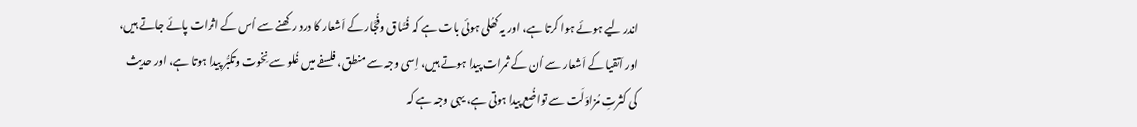اندر لیے ہوئے ہوا کرتا ہے، اور یہ کھُلی ہوئی بات ہے کہ فُسَّاق وفُجَّار کے اَشعار کا درد رکھنے سے اُس کے اثرات پائے جاتے ہیں، اور اَتقیا کے اَشعار سے اُن کے ثمرات پیدا ہوتے ہیں، اِسی وجہ سے منطق، فلسفے میں غُلو سے نِخوت وتکبُّر پیدا ہوتا ہے، اور حدیث کی کثرتِ مُزاوَلَت سے تواضُع پیدا ہوتی ہے، یہی وجہ ہے کہ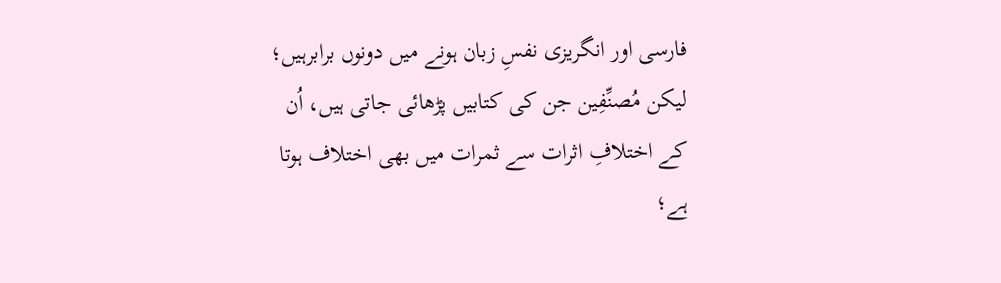فارسی اور انگریزی نفسِ زبان ہونے میں دونوں برابرہیں؛ لیکن مُصنِّفِین جن کی کتابیں پڑھائی جاتی ہیں، اُن کے اختلافِ اثرات سے ثمرات میں بھی اختلاف ہوتا ہے؛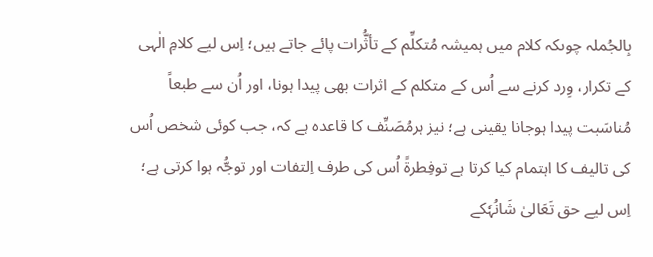بِالجُملہ چوںکہ کلام میں ہمیشہ مُتکلِّم کے تأثُّرات پائے جاتے ہیں؛ اِس لیے کلامِ الٰہی کے تکرار، وِرد کرنے سے اُس کے متکلم کے اثرات بھی پیدا ہونا، اور اُن سے طبعاً مُناسَبت پیدا ہوجانا یقینی ہے؛ نیز ہرمُصَنِّف کا قاعدہ ہے کہ، جب کوئی شخص اُس کی تالیف کا اہتمام کیا کرتا ہے توفِطرۃً اُس کی طرف اِلتفات اور توجُّہ ہوا کرتی ہے؛ اِس لیے حق تَعَالیٰ شَانُہٗکے